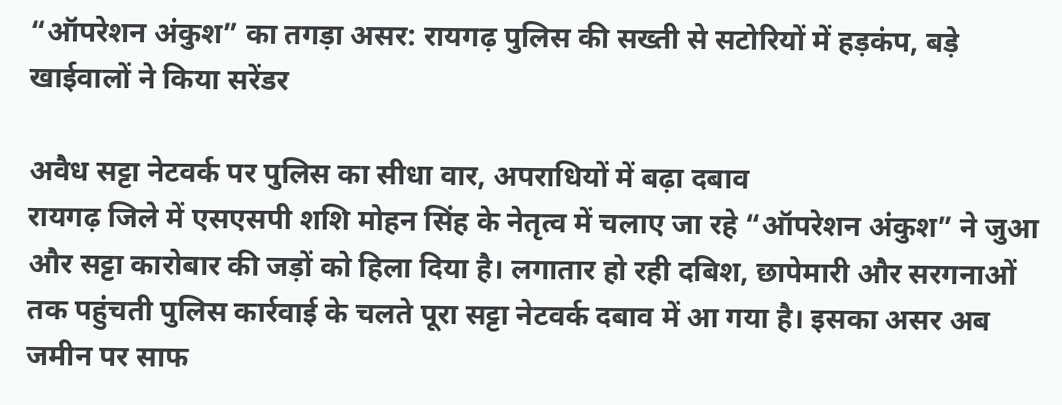“ऑपरेशन अंकुश” का तगड़ा असर: रायगढ़ पुलिस की सख्ती से सटोरियों में हड़कंप, बड़े खाईवालों ने किया सरेंडर

अवैध सट्टा नेटवर्क पर पुलिस का सीधा वार, अपराधियों में बढ़ा दबाव
रायगढ़ जिले में एसएसपी शशि मोहन सिंह के नेतृत्व में चलाए जा रहे “ऑपरेशन अंकुश” ने जुआ और सट्टा कारोबार की जड़ों को हिला दिया है। लगातार हो रही दबिश, छापेमारी और सरगनाओं तक पहुंचती पुलिस कार्रवाई के चलते पूरा सट्टा नेटवर्क दबाव में आ गया है। इसका असर अब जमीन पर साफ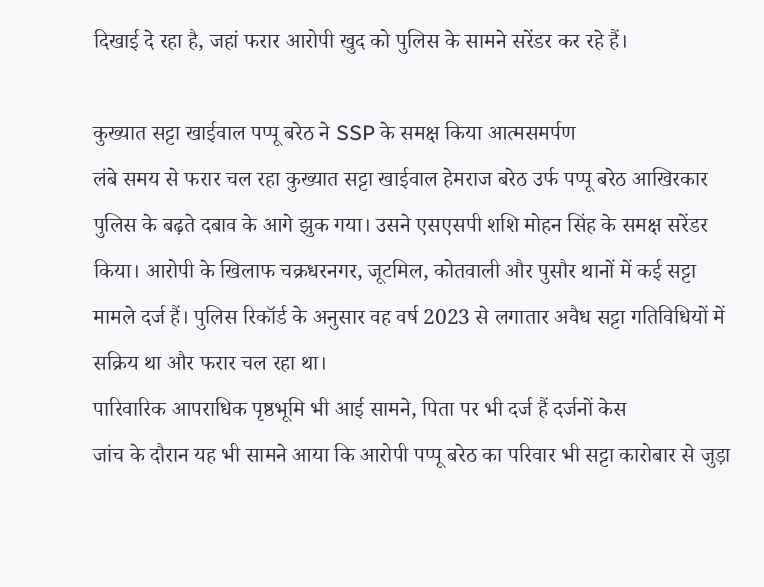दिखाई दे रहा है, जहां फरार आरोपी खुद को पुलिस के सामने सरेंडर कर रहे हैं।

कुख्यात सट्टा खाईवाल पप्पू बरेठ ने SSP के समक्ष किया आत्मसमर्पण
लंबे समय से फरार चल रहा कुख्यात सट्टा खाईवाल हेमराज बरेठ उर्फ पप्पू बरेठ आखिरकार पुलिस के बढ़ते दबाव के आगे झुक गया। उसने एसएसपी शशि मोहन सिंह के समक्ष सरेंडर किया। आरोपी के खिलाफ चक्रधरनगर, जूटमिल, कोतवाली और पुसौर थानों में कई सट्टा मामले दर्ज हैं। पुलिस रिकॉर्ड के अनुसार वह वर्ष 2023 से लगातार अवैध सट्टा गतिविधियों में सक्रिय था और फरार चल रहा था।
पारिवारिक आपराधिक पृष्ठभूमि भी आई सामने, पिता पर भी दर्ज हैं दर्जनों केस
जांच के दौरान यह भी सामने आया कि आरोपी पप्पू बरेठ का परिवार भी सट्टा कारोबार से जुड़ा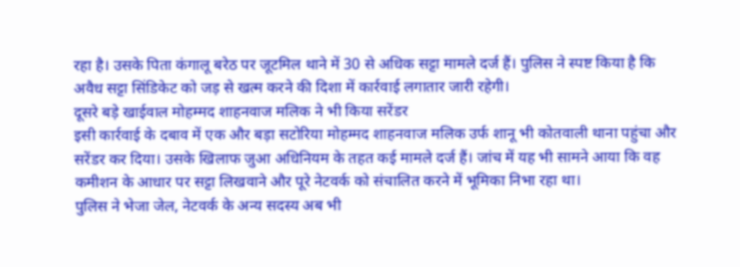रहा है। उसके पिता कंगालू बरेठ पर जूटमिल थाने में 30 से अधिक सट्टा मामले दर्ज हैं। पुलिस ने स्पष्ट किया है कि अवैध सट्टा सिंडिकेट को जड़ से खत्म करने की दिशा में कार्रवाई लगातार जारी रहेगी।
दूसरे बड़े खाईवाल मोहम्मद शाहनवाज मलिक ने भी किया सरेंडर
इसी कार्रवाई के दबाव में एक और बड़ा सटोरिया मोहम्मद शाहनवाज मलिक उर्फ शानू भी कोतवाली थाना पहुंचा और सरेंडर कर दिया। उसके खिलाफ जुआ अधिनियम के तहत कई मामले दर्ज हैं। जांच में यह भी सामने आया कि वह कमीशन के आधार पर सट्टा लिखवाने और पूरे नेटवर्क को संचालित करने में भूमिका निभा रहा था।
पुलिस ने भेजा जेल, नेटवर्क के अन्य सदस्य अब भी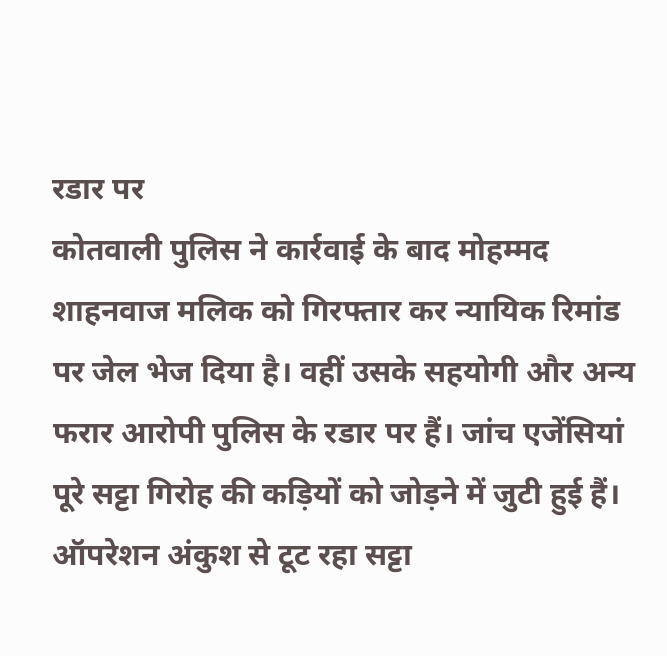रडार पर
कोतवाली पुलिस ने कार्रवाई के बाद मोहम्मद शाहनवाज मलिक को गिरफ्तार कर न्यायिक रिमांड पर जेल भेज दिया है। वहीं उसके सहयोगी और अन्य फरार आरोपी पुलिस के रडार पर हैं। जांच एजेंसियां पूरे सट्टा गिरोह की कड़ियों को जोड़ने में जुटी हुई हैं।
ऑपरेशन अंकुश से टूट रहा सट्टा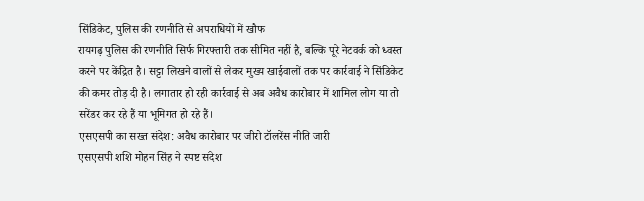सिंडिकेट, पुलिस की रणनीति से अपराधियों में खौफ
रायगढ़ पुलिस की रणनीति सिर्फ गिरफ्तारी तक सीमित नहीं है, बल्कि पूरे नेटवर्क को ध्वस्त करने पर केंद्रित है। सट्टा लिखने वालों से लेकर मुख्य खाईवालों तक पर कार्रवाई ने सिंडिकेट की कमर तोड़ दी है। लगातार हो रही कार्रवाई से अब अवैध कारोबार में शामिल लोग या तो सरेंडर कर रहे हैं या भूमिगत हो रहे हैं।
एसएसपी का सख्त संदेश: अवैध कारोबार पर जीरो टॉलरेंस नीति जारी
एसएसपी शशि मोहन सिंह ने स्पष्ट संदेश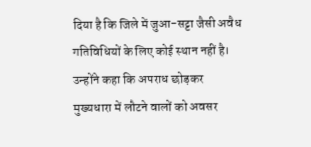दिया है कि जिले में जुआ-सट्टा जैसी अवैध गतिविधियों के लिए कोई स्थान नहीं है। उन्होंने कहा कि अपराध छोड़कर मुख्यधारा में लौटने वालों को अवसर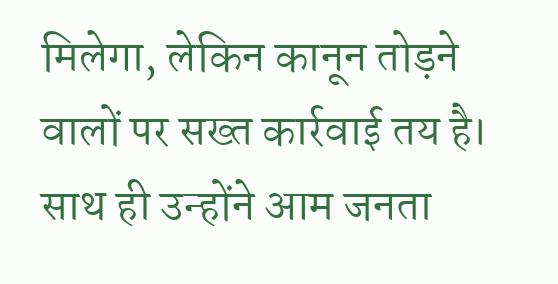मिलेगा, लेकिन कानून तोड़ने वालों पर सख्त कार्रवाई तय है। साथ ही उन्होंने आम जनता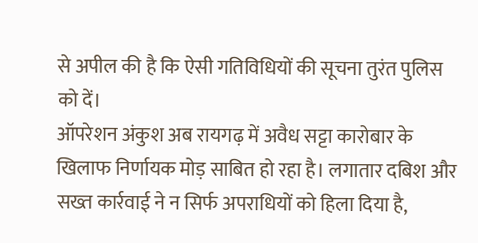से अपील की है कि ऐसी गतिविधियों की सूचना तुरंत पुलिस को दें।
ऑपरेशन अंकुश अब रायगढ़ में अवैध सट्टा कारोबार के खिलाफ निर्णायक मोड़ साबित हो रहा है। लगातार दबिश और सख्त कार्रवाई ने न सिर्फ अपराधियों को हिला दिया है,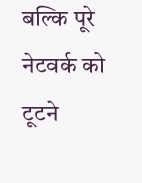बल्कि पूरे नेटवर्क को टूटने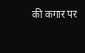की कगार पर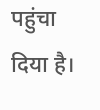पहुंचा दिया है।